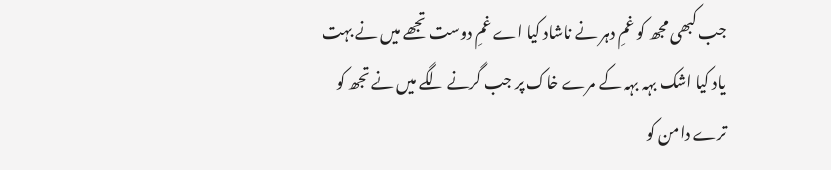جب کبھی مجھ کو غمِ دہر نے ناشاد کیا اے غمِ دوست تجھے میں نے بہت یاد کیا اشک بہہ بہہ کے مرے خاک پر جب گرنے لگے میں نے تجھ کو ترے دامن کو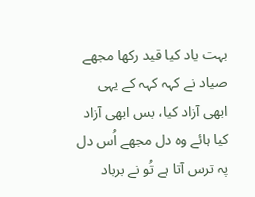بہت یاد کیا قید رکھا مجھے صیاد نے کہہ کہہ کے یہی ابھی آزاد کیا، بس ابھی آزاد کیا ہائے وہ دل مجھے اُس دل پہ ترس آتا ہے تُو نے برباد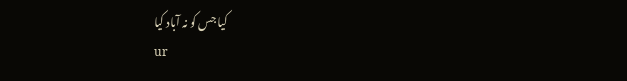کیا جس کو نہ آباد کیا
ur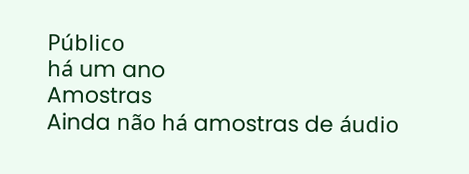Público
há um ano
Amostras
Ainda não há amostras de áudio